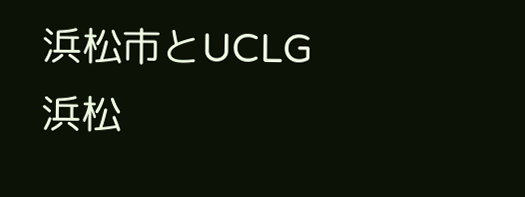浜松市とUCLG
浜松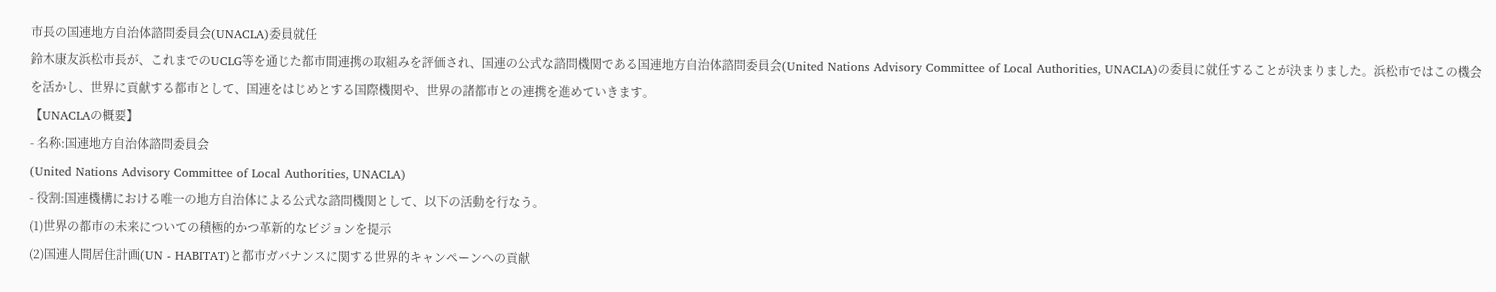市長の国連地方自治体諮問委員会(UNACLA)委員就任
鈴木康友浜松市長が、これまでのUCLG等を通じた都市間連携の取組みを評価され、国連の公式な諮問機関である国連地方自治体諮問委員会(United Nations Advisory Committee of Local Authorities, UNACLA)の委員に就任することが決まりました。浜松市ではこの機会を活かし、世界に貢献する都市として、国連をはじめとする国際機関や、世界の諸都市との連携を進めていきます。
【UNACLAの概要】
- 名称:国連地方自治体諮問委員会
(United Nations Advisory Committee of Local Authorities, UNACLA)
- 役割:国連機構における唯一の地方自治体による公式な諮問機関として、以下の活動を行なう。
(1)世界の都市の未来についての積極的かつ革新的なビジョンを提示
(2)国連人間居住計画(UN - HABITAT)と都市ガバナンスに関する世界的キャンペーンへの貢献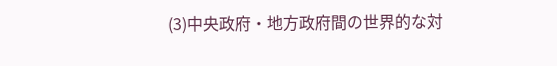(3)中央政府・地方政府間の世界的な対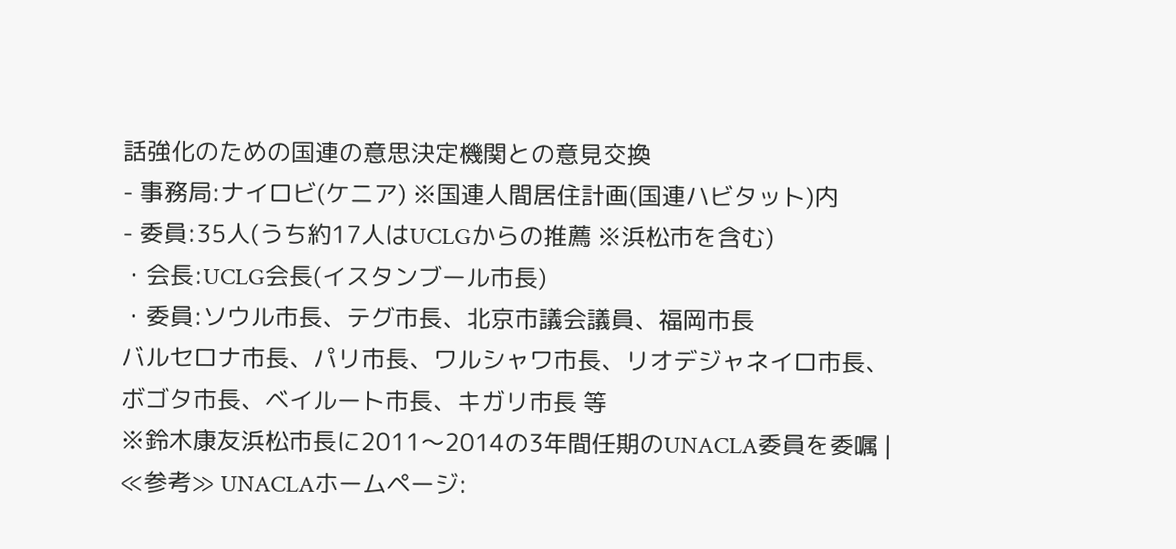話強化のための国連の意思決定機関との意見交換
- 事務局:ナイロビ(ケニア) ※国連人間居住計画(国連ハビタット)内
- 委員:35人(うち約17人はUCLGからの推薦 ※浜松市を含む)
・会長:UCLG会長(イスタンブール市長)
・委員:ソウル市長、テグ市長、北京市議会議員、福岡市長
バルセロナ市長、パリ市長、ワルシャワ市長、リオデジャネイロ市長、
ボゴタ市長、ベイルート市長、キガリ市長 等
※鈴木康友浜松市長に2011〜2014の3年間任期のUNACLA委員を委嘱 |
≪参考≫ UNACLAホームページ: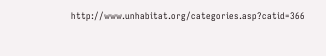http://www.unhabitat.org/categories.asp?catid=366